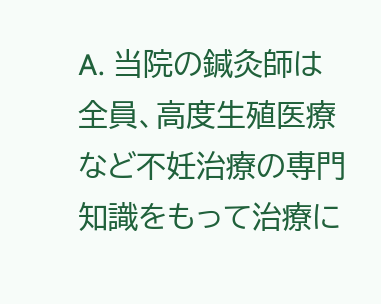A. 当院の鍼灸師は全員、高度生殖医療など不妊治療の専門知識をもって治療に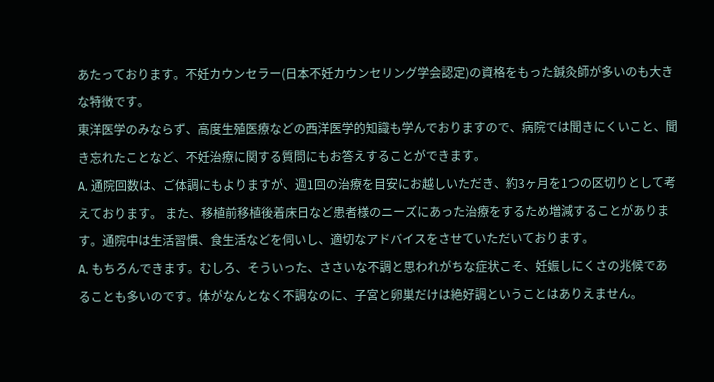あたっております。不妊カウンセラー(日本不妊カウンセリング学会認定)の資格をもった鍼灸師が多いのも大きな特徴です。
東洋医学のみならず、高度生殖医療などの西洋医学的知識も学んでおりますので、病院では聞きにくいこと、聞き忘れたことなど、不妊治療に関する質問にもお答えすることができます。
A. 通院回数は、ご体調にもよりますが、週1回の治療を目安にお越しいただき、約3ヶ月を1つの区切りとして考えております。 また、移植前移植後着床日など患者様のニーズにあった治療をするため増減することがあります。通院中は生活習慣、食生活などを伺いし、適切なアドバイスをさせていただいております。
A. もちろんできます。むしろ、そういった、ささいな不調と思われがちな症状こそ、妊娠しにくさの兆候であることも多いのです。体がなんとなく不調なのに、子宮と卵巣だけは絶好調ということはありえません。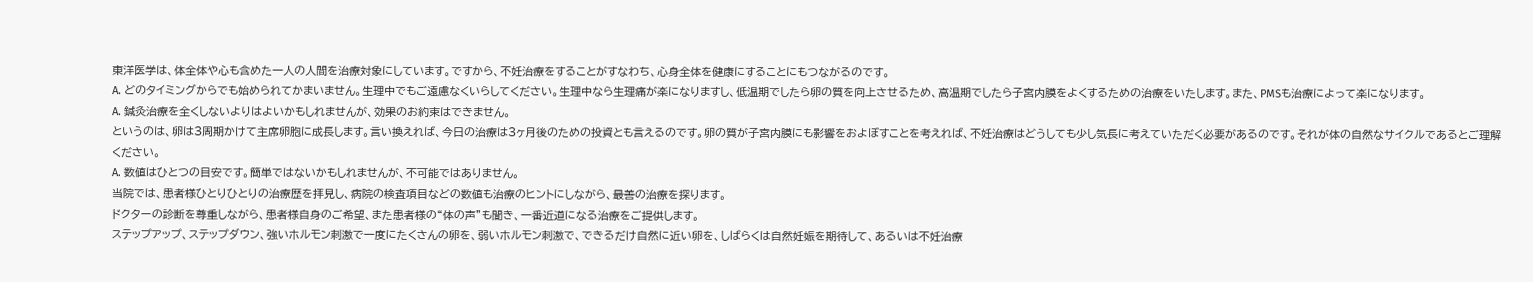東洋医学は、体全体や心も含めた一人の人間を治療対象にしています。ですから、不妊治療をすることがすなわち、心身全体を健康にすることにもつながるのです。
A. どのタイミングからでも始められてかまいません。生理中でもご遠慮なくいらしてください。生理中なら生理痛が楽になりますし、低温期でしたら卵の質を向上させるため、高温期でしたら子宮内膜をよくするための治療をいたします。また、PMSも治療によって楽になります。
A. 鍼灸治療を全くしないよりはよいかもしれませんが、効果のお約束はできません。
というのは、卵は3周期かけて主席卵胞に成長します。言い換えれば、今日の治療は3ヶ月後のための投資とも言えるのです。卵の質が子宮内膜にも影響をおよぼすことを考えれば、不妊治療はどうしても少し気長に考えていただく必要があるのです。それが体の自然なサイクルであるとご理解ください。
A. 数値はひとつの目安です。簡単ではないかもしれませんが、不可能ではありません。
当院では、患者様ひとりひとりの治療歴を拝見し、病院の検査項目などの数値も治療のヒントにしながら、最善の治療を探ります。
ドクターの診断を尊重しながら、患者様自身のご希望、また患者様の“体の声”も聞き、一番近道になる治療をご提供します。
ステップアップ、ステップダウン、強いホルモン刺激で一度にたくさんの卵を、弱いホルモン刺激で、できるだけ自然に近い卵を、しばらくは自然妊娠を期待して、あるいは不妊治療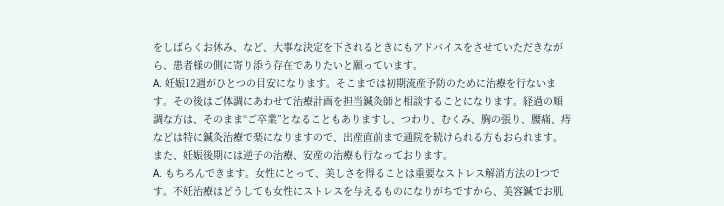をしばらくお休み、など、大事な決定を下されるときにもアドバイスをさせていただきながら、患者様の側に寄り添う存在でありたいと願っています。
A. 妊娠12週がひとつの目安になります。そこまでは初期流産予防のために治療を行ないます。その後はご体調にあわせて治療計画を担当鍼灸師と相談することになります。経過の順調な方は、そのまま“ご卒業”となることもありますし、つわり、むくみ、胸の張り、腰痛、痔などは特に鍼灸治療で楽になりますので、出産直前まで通院を続けられる方もおられます。また、妊娠後期には逆子の治療、安産の治療も行なっております。
A. もちろんできます。女性にとって、美しさを得ることは重要なストレス解消方法の1つです。不妊治療はどうしても女性にストレスを与えるものになりがちですから、美容鍼でお肌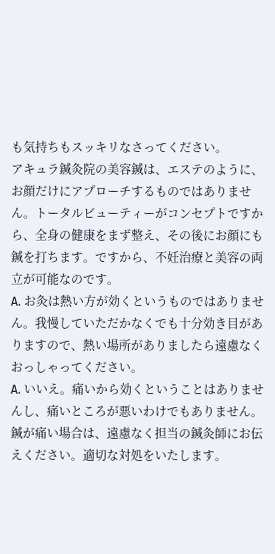も気持ちもスッキリなさってください。
アキュラ鍼灸院の美容鍼は、エステのように、お顔だけにアプローチするものではありません。トータルビューティーがコンセプトですから、全身の健康をまず整え、その後にお顔にも鍼を打ちます。ですから、不妊治療と美容の両立が可能なのです。
A. お灸は熱い方が効くというものではありません。我慢していただかなくでも十分効き目がありますので、熱い場所がありましたら遠慮なくおっしゃってください。
A. いいえ。痛いから効くということはありませんし、痛いところが悪いわけでもありません。鍼が痛い場合は、遠慮なく担当の鍼灸師にお伝えください。適切な対処をいたします。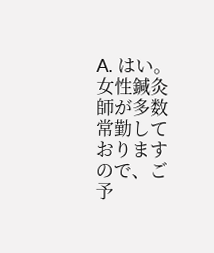A. はい。女性鍼灸師が多数常勤しておりますので、ご予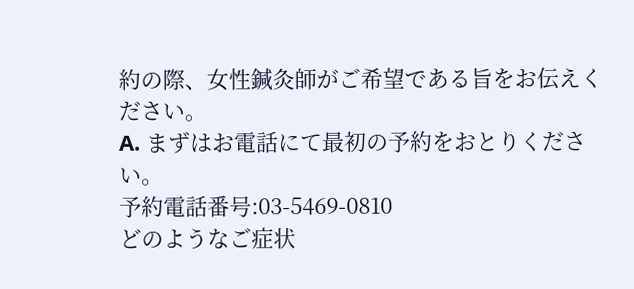約の際、女性鍼灸師がご希望である旨をお伝えください。
A. まずはお電話にて最初の予約をおとりください。
予約電話番号:03-5469-0810
どのようなご症状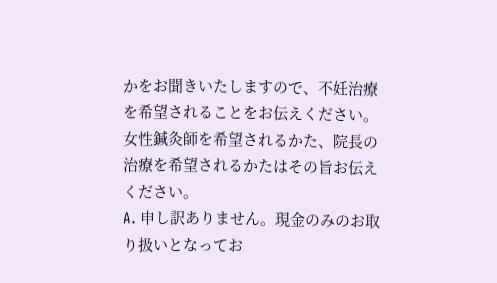かをお聞きいたしますので、不妊治療を希望されることをお伝えください。
女性鍼灸師を希望されるかた、院長の治療を希望されるかたはその旨お伝えください。
A. 申し訳ありません。現金のみのお取り扱いとなってお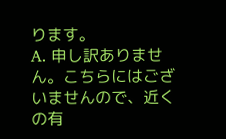ります。
A. 申し訳ありません。こちらにはございませんので、近くの有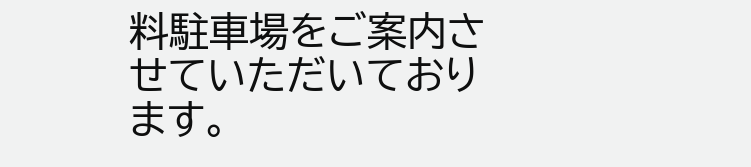料駐車場をご案内させていただいております。